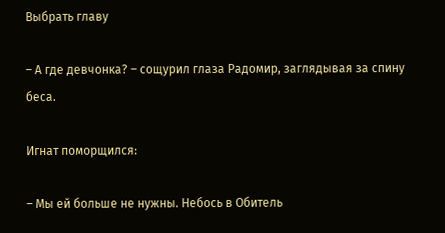Выбрать главу

– А где девчонка? – сощурил глаза Радомир, заглядывая за спину беса.

Игнат поморщился:

– Мы ей больше не нужны. Небось в Обитель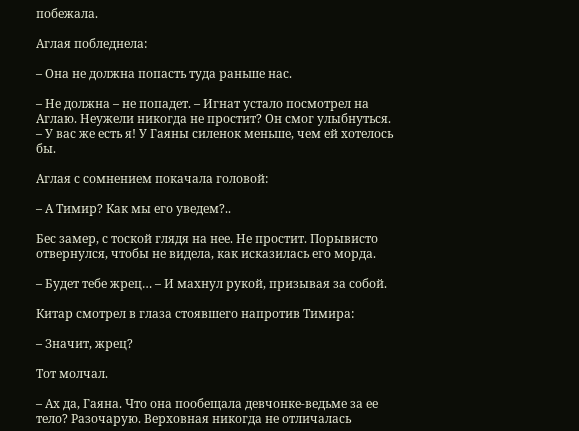побежала.

Аглая побледнела:

– Она не должна попасть туда раньше нас.

– Не должна – не попадет. – Игнат устало посмотрел на Аглаю. Неужели никогда не простит? Он смог улыбнуться. – У вас же есть я! У Гаяны силенок меньше, чем ей хотелось бы.

Аглая с сомнением покачала головой:

– А Тимир? Как мы его уведем?..

Бес замер, с тоской глядя на нее. Не простит. Порывисто отвернулся, чтобы не видела, как исказилась его морда.

– Будет тебе жрец… – И махнул рукой, призывая за собой.

Китар смотрел в глаза стоявшего напротив Тимира:

– Значит, жрец?

Тот молчал.

– Ах да, Гаяна. Что она пообещала девчонке-ведьме за ее тело? Разочарую. Верховная никогда не отличалась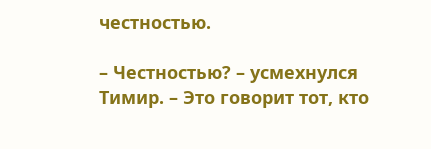честностью.

– Честностью? – усмехнулся Тимир. – Это говорит тот, кто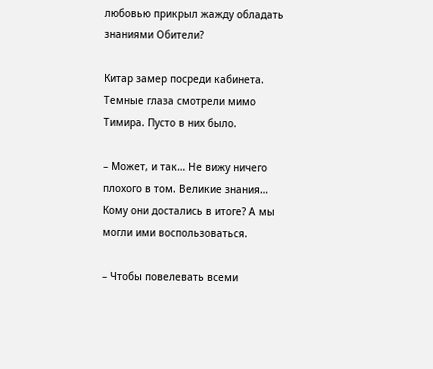любовью прикрыл жажду обладать знаниями Обители?

Китар замер посреди кабинета. Темные глаза смотрели мимо Тимира. Пусто в них было.

– Может, и так… Не вижу ничего плохого в том. Великие знания… Кому они достались в итоге? А мы могли ими воспользоваться.

– Чтобы повелевать всеми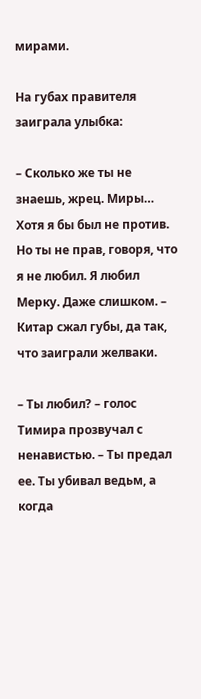мирами.

На губах правителя заиграла улыбка:

– Сколько же ты не знаешь, жрец. Миры… Хотя я бы был не против. Но ты не прав, говоря, что я не любил. Я любил Мерку. Даже слишком. – Китар сжал губы, да так, что заиграли желваки.

– Ты любил? – голос Тимира прозвучал с ненавистью. – Ты предал ее. Ты убивал ведьм, а когда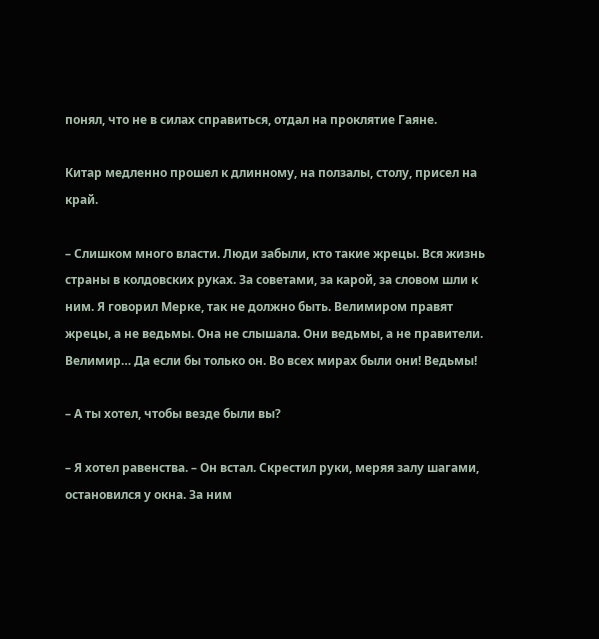понял, что не в силах справиться, отдал на проклятие Гаяне.

Китар медленно прошел к длинному, на ползалы, столу, присел на край.

– Слишком много власти. Люди забыли, кто такие жрецы. Вся жизнь страны в колдовских руках. За советами, за карой, за словом шли к ним. Я говорил Мерке, так не должно быть. Велимиром правят жрецы, а не ведьмы. Она не слышала. Они ведьмы, а не правители. Велимир… Да если бы только он. Во всех мирах были они! Ведьмы!

– А ты хотел, чтобы везде были вы?

– Я хотел равенства. – Он встал. Скрестил руки, меряя залу шагами, остановился у окна. За ним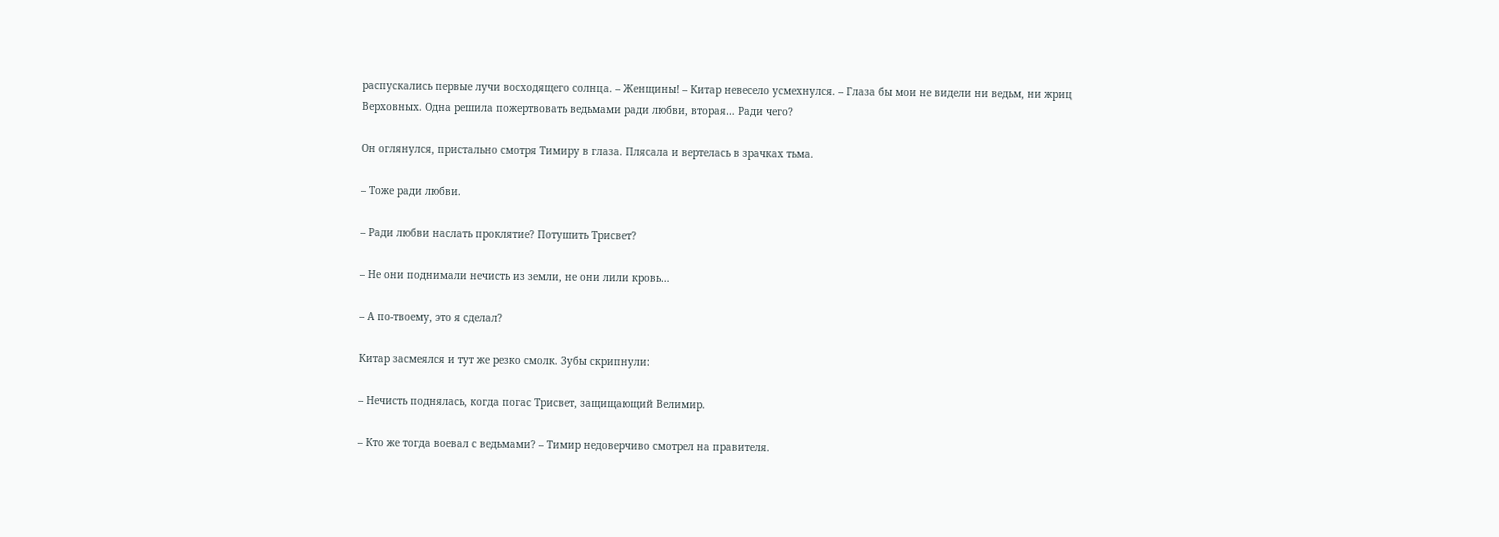распускались первые лучи восходящего солнца. – Женщины! – Китар невесело усмехнулся. – Глаза бы мои не видели ни ведьм, ни жриц Верховных. Одна решила пожертвовать ведьмами ради любви, вторая… Ради чего?

Он оглянулся, пристально смотря Тимиру в глаза. Плясала и вертелась в зрачках тьма.

– Тоже ради любви.

– Ради любви наслать проклятие? Потушить Трисвет?

– Не они поднимали нечисть из земли, не они лили кровь…

– А по-твоему, это я сделал?

Китар засмеялся и тут же резко смолк. Зубы скрипнули:

– Нечисть поднялась, когда погас Трисвет, защищающий Велимир.

– Кто же тогда воевал с ведьмами? – Тимир недоверчиво смотрел на правителя.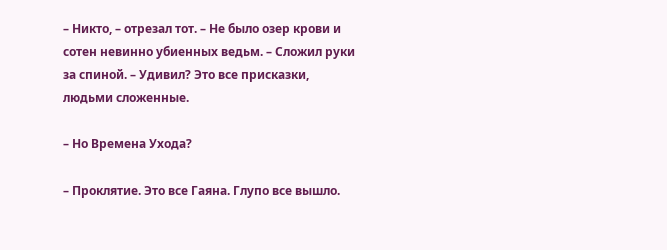– Никто, – отрезал тот. – Не было озер крови и сотен невинно убиенных ведьм. – Сложил руки за спиной. – Удивил? Это все присказки, людьми сложенные.

– Но Времена Ухода?

– Проклятие. Это все Гаяна. Глупо все вышло.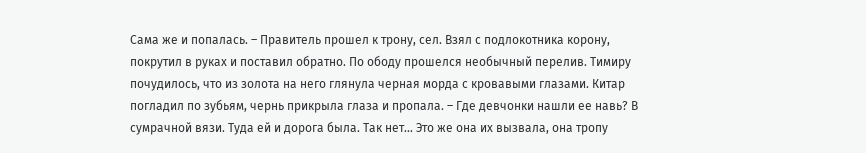Сама же и попалась. – Правитель прошел к трону, сел. Взял с подлокотника корону, покрутил в руках и поставил обратно. По ободу прошелся необычный перелив. Тимиру почудилось, что из золота на него глянула черная морда с кровавыми глазами. Китар погладил по зубьям, чернь прикрыла глаза и пропала. – Где девчонки нашли ее навь? В сумрачной вязи. Туда ей и дорога была. Так нет… Это же она их вызвала, она тропу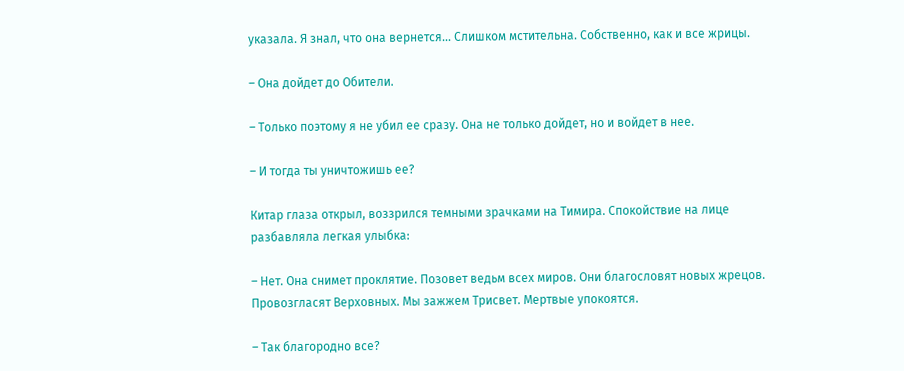указала. Я знал, что она вернется… Слишком мстительна. Собственно, как и все жрицы.

– Она дойдет до Обители.

– Только поэтому я не убил ее сразу. Она не только дойдет, но и войдет в нее.

– И тогда ты уничтожишь ее?

Китар глаза открыл, воззрился темными зрачками на Тимира. Спокойствие на лице разбавляла легкая улыбка:

– Нет. Она снимет проклятие. Позовет ведьм всех миров. Они благословят новых жрецов. Провозгласят Верховных. Мы зажжем Трисвет. Мертвые упокоятся.

– Так благородно все?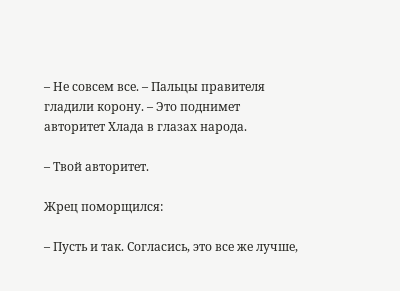– Не совсем все. – Пальцы правителя гладили корону. – Это поднимет авторитет Хлада в глазах народа.

– Твой авторитет.

Жрец поморщился:

– Пусть и так. Согласись, это все же лучше,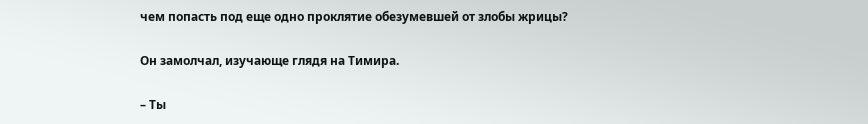чем попасть под еще одно проклятие обезумевшей от злобы жрицы?

Он замолчал, изучающе глядя на Тимира.

– Ты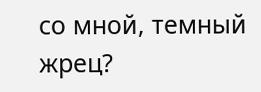со мной, темный жрец?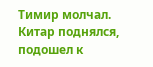Тимир молчал. Китар поднялся, подошел к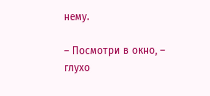нему.

– Посмотри в окно, – глухо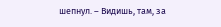шепнул. – Видишь, там, за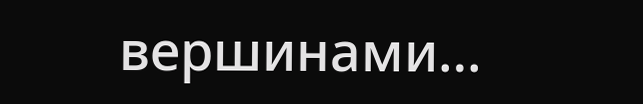вершинами…